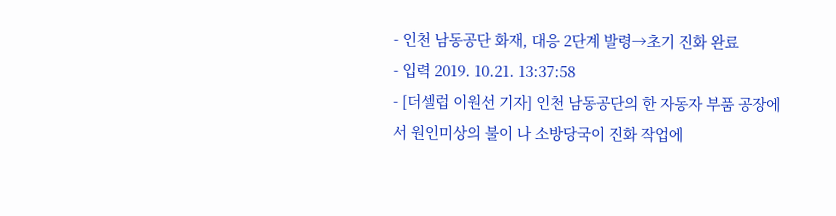- 인천 남동공단 화재, 대응 2단계 발령→초기 진화 완료
- 입력 2019. 10.21. 13:37:58
- [더셀럽 이원선 기자] 인천 남동공단의 한 자동자 부품 공장에서 원인미상의 불이 나 소방당국이 진화 작업에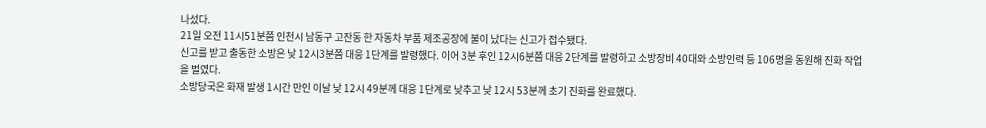나섰다.
21일 오전 11시51분쯤 인천시 남동구 고잔동 한 자동차 부품 제조공장에 불이 났다는 신고가 접수됐다.
신고를 받고 출동한 소방은 낮 12시3분쯤 대응 1단계를 발령했다. 이어 3분 후인 12시6분쯤 대응 2단계를 발령하고 소방장비 40대와 소방인력 등 106명을 동원해 진화 작업을 벌였다.
소방당국은 화재 발생 1시간 만인 이날 낮 12시 49분께 대응 1단계로 낮추고 낮 12시 53분께 초기 진화를 완료했다.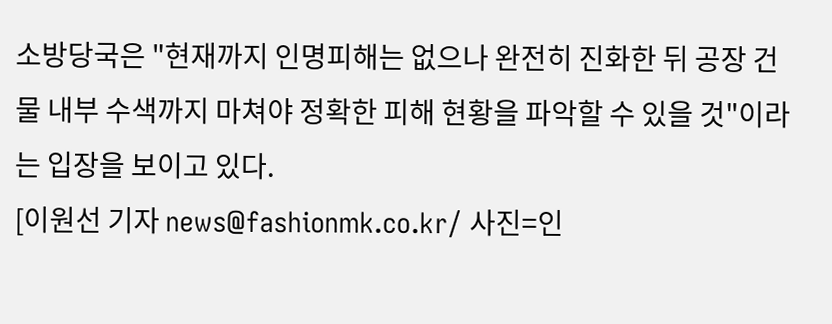소방당국은 "현재까지 인명피해는 없으나 완전히 진화한 뒤 공장 건물 내부 수색까지 마쳐야 정확한 피해 현황을 파악할 수 있을 것"이라는 입장을 보이고 있다.
[이원선 기자 news@fashionmk.co.kr/ 사진=인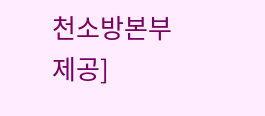천소방본부 제공]